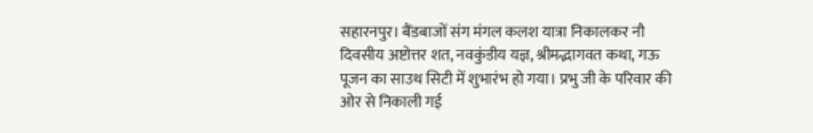सहारनपुर। बैंडबाजों संग मंगल कलश यात्रा निकालकर नौ दिवसीय अष्टोत्तर शत, नवकुंडीय यज्ञ, श्रीमद्भागवत कथा, गऊ पूजन का साउथ सिटी में शुभारंभ हो गया। प्रभु जी के परिवार की ओर से निकाली गई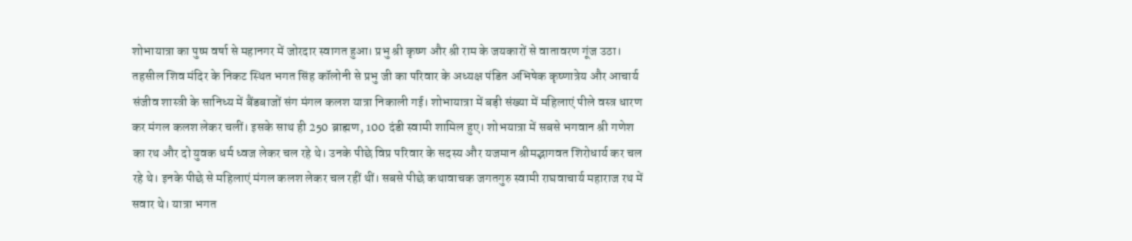शोभायात्रा का पुष्प वर्षा से महानगर में जोरदार स्वागत हुआ। प्रभु श्री कृष्ण और श्री राम के जयकारों से वातावरण गूंज उठा।
तहसील शिव मंदिर के निकट स्थित भगत सिंह कॉलोनी से प्रभु जी का परिवार के अध्यक्ष पंडित अभिषेक कृष्णात्रेय और आचार्य संजीव शास्त्री के सानिध्य में बैंडबाजों संग मंगल कलश यात्रा निकाली गई। शोभायात्रा में बड़ी संख्या में महिलाएं पीले वस्त्र धारण कर मंगल कलश लेकर चलीं। इसके साथ ही 250 ब्राह्मण, 100 दंडी स्वामी शामिल हुए। शोभयात्रा में सबसे भगवान श्री गणेश का रथ और दो युवक धर्म ध्वज लेकर चल रहे थे। उनके पीछे विप्र परिवार के सदस्य और यजमान श्रीमद्भागवत शिरोधार्य कर चल रहे थे। इनके पीछे से महिलाएं मंगल कलश लेकर चल रहीं थीं। सबसे पीछे कथावाचक जगतगुरु स्वामी राघवाचार्य महाराज रथ में सवार थे। यात्रा भगत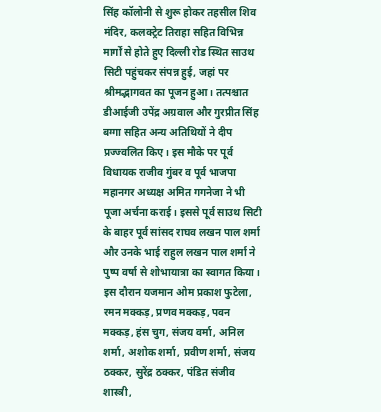सिंह कॉलोनी से शुरू होकर तहसील शिव मंदिर, कलक्ट्रेट तिराहा सहित विभिन्न मार्गों से होते हुए दिल्ली रोड स्थित साउथ सिटी पहुंचकर संपन्न हुई, जहां पर श्रीमद्भागवत का पूजन हुआ। तत्पश्चात डीआईजी उपेंद्र अग्रवाल और गुरप्रीत सिंह बग्गा सहित अन्य अतिथियों ने दीप प्रज्ज्वलित किए। इस मौके पर पूर्व विधायक राजीव गुंबर व पूर्व भाजपा महानगर अध्यक्ष अमित गगनेजा ने भी पूजा अर्चना कराई। इससे पूर्व साउथ सिटी के बाहर पूर्व सांसद राघव लखन पाल शर्मा और उनके भाई राहुल लखन पाल शर्मा ने पुष्प वर्षा से शोभायात्रा का स्वागत किया। इस दौरान यजमान ओम प्रकाश फुटेला, रमन मक्कड़, प्रणव मक्कड़, पवन मक्कड़, हंस चुग, संजय वर्मा, अनिल शर्मा, अशोक शर्मा, प्रवीण शर्मा, संजय ठक्कर, सुरेंद्र ठक्कर, पंडित संजीव शास्त्री,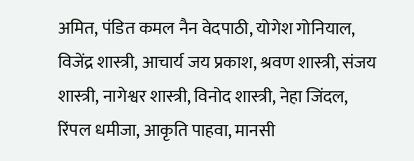अमित, पंडित कमल नैन वेदपाठी, योगेश गोनियाल, विजेंद्र शास्त्री, आचार्य जय प्रकाश, श्रवण शास्त्री, संजय शास्त्री, नागेश्वर शास्त्री, विनोद शास्त्री, नेहा जिंदल, रिंपल धमीजा, आकृति पाहवा, मानसी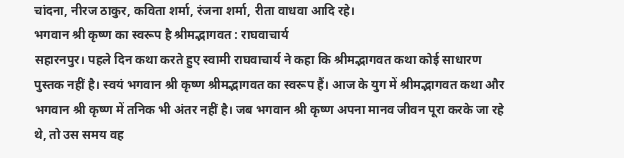चांदना, नीरज ठाकुर, कविता शर्मा, रंजना शर्मा, रीता वाधवा आदि रहे।
भगवान श्री कृष्ण का स्वरूप है श्रीमद्भागवत : राघवाचार्य
सहारनपुर। पहले दिन कथा करते हुए स्वामी राघवाचार्य ने कहा कि श्रीमद्भागवत कथा कोई साधारण पुस्तक नहीं है। स्वयं भगवान श्री कृष्ण श्रीमद्भागवत का स्वरूप हैं। आज के युग में श्रीमद्भागवत कथा और भगवान श्री कृष्ण में तनिक भी अंतर नहीं है। जब भगवान श्री कृष्ण अपना मानव जीवन पूरा करके जा रहे थे, तो उस समय वह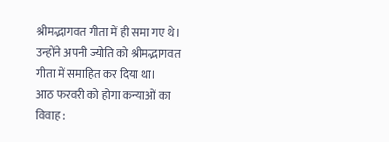श्रीमद्भागवत गीता में ही समा गए थे। उन्होंने अपनी ज्योति को श्रीमद्भागवत गीता में समाहित कर दिया था।
आठ फरवरी को होगा कन्याओं का विवाह :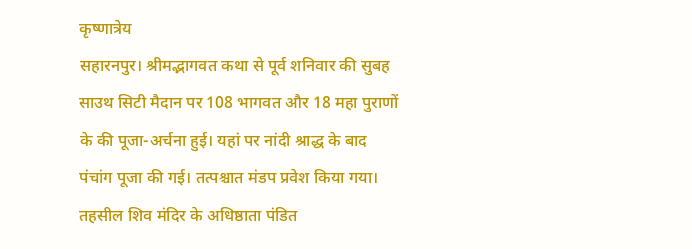कृष्णात्रेय
सहारनपुर। श्रीमद्भागवत कथा से पूर्व शनिवार की सुबह साउथ सिटी मैदान पर 108 भागवत और 18 महा पुराणों के की पूजा-अर्चना हुई। यहां पर नांदी श्राद्ध के बाद पंचांग पूजा की गई। तत्पश्चात मंडप प्रवेश किया गया। तहसील शिव मंदिर के अधिष्ठाता पंडित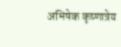अभिषेक कृष्णात्रेय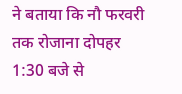ने बताया कि नौ फरवरी तक रोजाना दोपहर 1:30 बजे से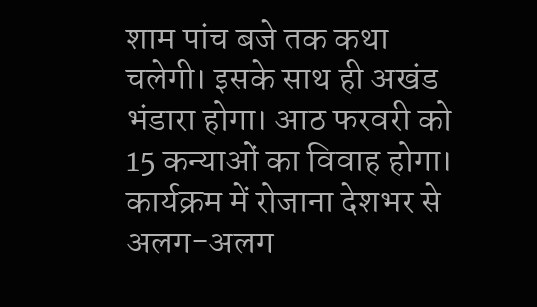शाम पांच बजे तक कथा चलेगी। इसके साथ ही अखंड भंडारा होगा। आठ फरवरी को 15 कन्याओं का विवाह होगा। कार्यक्रम में रोजाना देशभर से अलग-अलग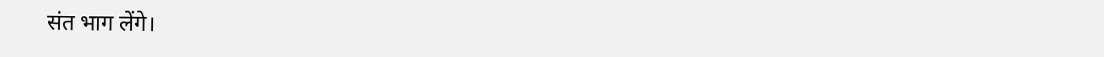संत भाग लेंगे।